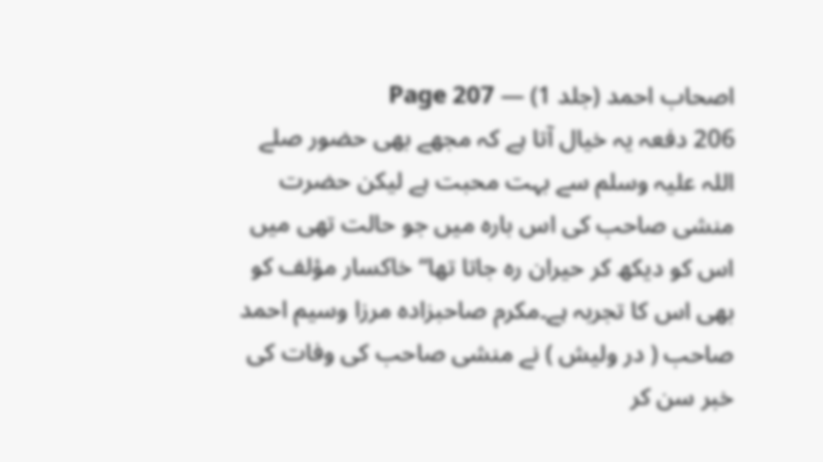اصحاب احمد (جلد 1) — Page 207
206 دفعہ یہ خیال آتا ہے کہ مجھے بھی حضور صلے اللہ علیہ وسلم سے بہت محبت ہے لیکن حضرت منشی صاحب کی اس بارہ میں جو حالت تھی میں اس کو دیکھ کر حیران رہ جاتا تھا“ خاکسار مؤلف کو بھی اس کا تجربہ ہے۔مکرم صاحبزادہ مرزا وسیم احمد صاحب ( در ولیش ) نے منشی صاحب کی وفات کی خبر سن کر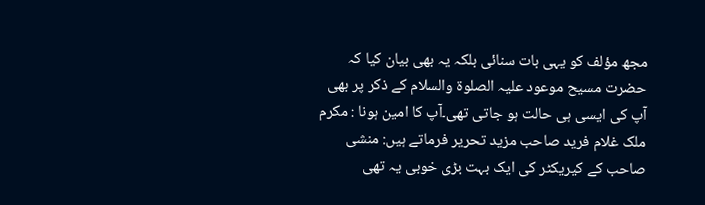مجھ مؤلف کو یہی بات سنائی بلکہ یہ بھی بیان کیا کہ حضرت مسیح موعود علیہ الصلوۃ والسلام کے ذکر پر بھی آپ کی ایسی ہی حالت ہو جاتی تھی۔آپ کا امین ہونا : مکرم ملک غلام فرید صاحب مزید تحریر فرماتے ہیں: منشی صاحب کے کیریکٹر کی ایک بہت بڑی خوبی یہ تھی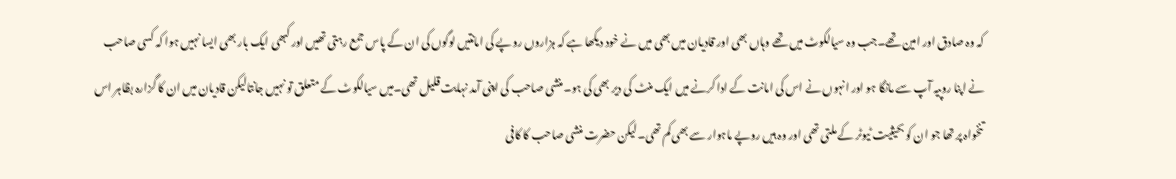کہ وہ صادق اور امین تھے۔جب وہ سیالکوٹ میں تھے وہاں بھی اور قادیان میں بھی میں نے خود دیکھا ہے کہ ہزاروں روپے کی امانتیں لوگوں کی ان کے پاس جمع رہتی تھیں اور کبھی ایک بار بھی ایسا نہیں ہوا کہ کسی صاحب نے اپنا روپیہ آپ سے مانگا ہو اور انہوں نے اس کی امانت کے ادا کرنے میں ایک منٹ کی دیر بھی کی ہو۔منشی صاحب کی اپنی آمد نہایت قلیل تھی۔میں سیالکوٹ کے متعلق تو نہیں جانتالیکن قادیان میں ان کا گزارہ بظاہر اس تنخواہ پر تھا جو ان کو بحیثیت ٹیوٹر کے ملتی تھی اور وہ ہیں روپے ماہوار سے بھی کم تھی۔لیکن حضرت منشی صاحب کا کافی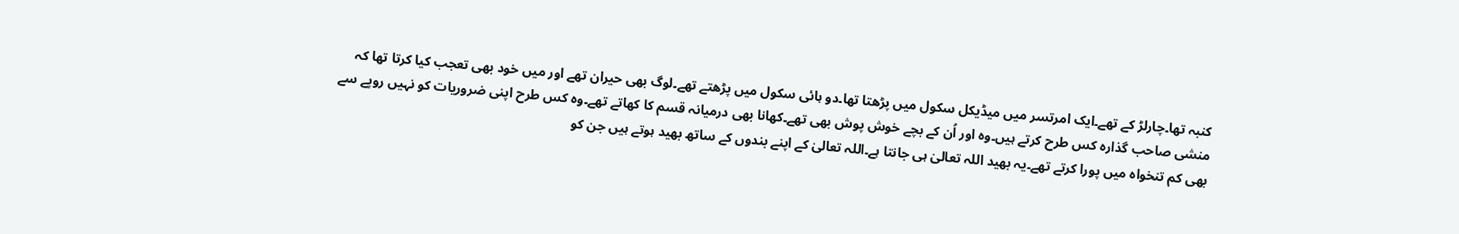کنبہ تھا۔چارلڑ کے تھے۔ایک امرتسر میں میڈیکل سکول میں پڑھتا تھا۔دو ہائی سکول میں پڑھتے تھے۔لوگ بھی حیران تھے اور میں خود بھی تعجب کیا کرتا تھا کہ منشی صاحب گذارہ کس طرح کرتے ہیں۔وہ اور اُن کے بچے خوش پوش بھی تھے۔کھانا بھی درمیانہ قسم کا کھاتے تھے۔وہ کس طرح اپنی ضروریات کو نہیں روپے سے بھی کم تنخواہ میں پورا کرتے تھے۔یہ بھید اللہ تعالیٰ ہی جانتا ہے۔اللہ تعالیٰ کے اپنے بندوں کے ساتھ بھید ہوتے ہیں جن کو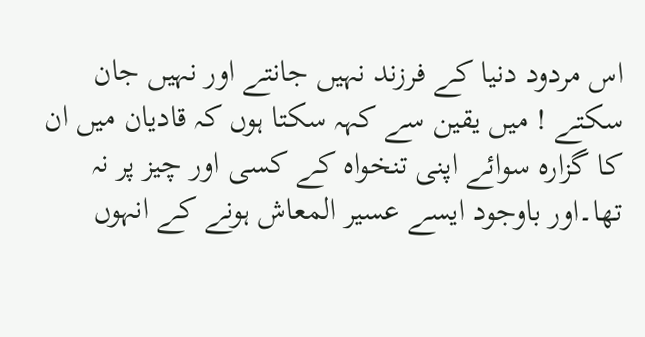اس مردود دنیا کے فرزند نہیں جانتے اور نہیں جان سکتے ! میں یقین سے کہہ سکتا ہوں کہ قادیان میں ان کا گزارہ سوائے اپنی تنخواہ کے کسی اور چیز پر نہ تھا۔اور باوجود ایسے عسیر المعاش ہونے کے انہوں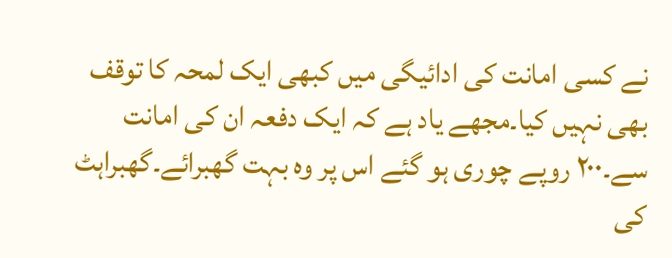نے کسی امانت کی ادائیگی میں کبھی ایک لمحہ کا توقف بھی نہیں کیا۔مجھے یاد ہے کہ ایک دفعہ ان کی امانت سے۔۲۰۰ روپے چوری ہو گئے اس پر وہ بہت گھبرائے۔گھبراہٹ کی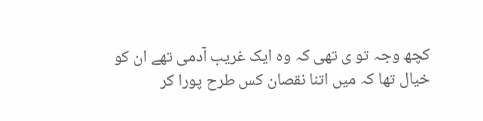کچھ وجہ تو ی تھی کہ وہ ایک غریب آدمی تھے ان کو خیال تھا کہ میں اتنا نقصان کس طرح پورا کر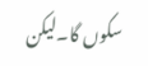سکوں گا۔لیکن